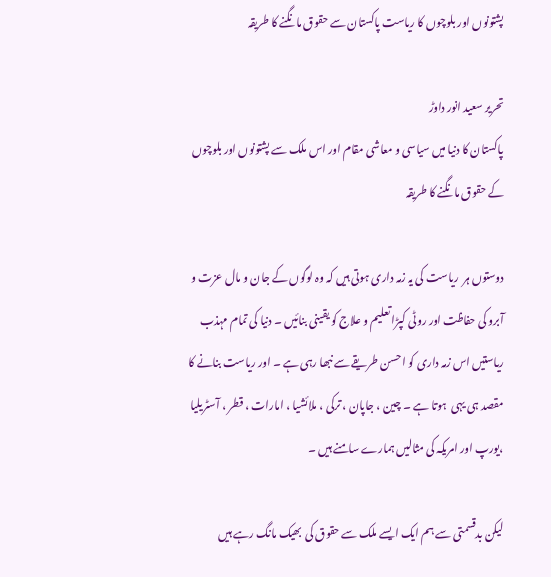پشتونوں اور بلوچوں کا ریاست پاکستان سے حقوق مانگنے کا طریقہ

تحریر سعید انور داوڑ
پاکستان کا دنیا میں سیاسی و معاشی مقام اور اس ملک سے پشتونوں اور بلوچوں کے حقوق مانگنے کا طریقہ

دوستوں ہر  ریاست کی یہ زمہ داری ہوتی ہیں کہ وہ لوگوں کے جان و مال عزت و آبرو کی حفاظت اور روٹی کپڑا تعلیم و علاج کو یقینی بنائیں ۔ دنیا کی تمام مہذب ریاستیں اس زمہ داری کو احسن طریقے سے نبھا رہی ہے ۔ اور ریاست بنانے کا مقصد ہی یہی  ہوتا ہے ۔ چین ، جاپان ، ترکی ، ملائشیا ، امارات ، قطر ، آسٹریلیا ،یورپ اور امریکہ کی مثالیں ہمارے سامنے ہیں ۔

لیکن بدقسمتی سے ہم ایک ایسے ملک سے حقوق کی  بھیک مانگ رہے ہیں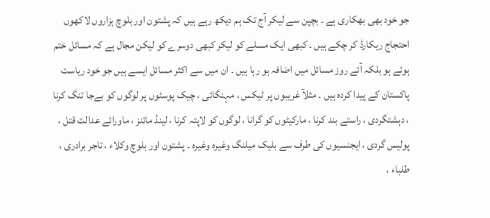جو خود بھی بھکاری ہے ۔ بچپن سے لیکر آج تک ہم دیکھ رہے ہیں کہ پشتون اور بلوچ ہزاروں لاکھوں احتجاج ریکارڈ کر چکے ہیں ۔ کبھی ایک مسلے کو لیکر کبھی دوسرے کو لیکن مجال ہے کہ مسائل ختم ہوئے ہو بلکہ آئے روز مسائل میں اضافہ ہو رہا ہیں ۔ ان میں سے اکثر مسائل ایسے ہیں جو خود ریاست پاکستان کے پیدا کردہ ہیں ۔ مثلآ غریبوں پر ٹیکس ، مہنگائی ، چیک پوسٹوں پر لوگوں کو بےجا تنگ کرنا ، دہشتگردی ، راستے بند کرنا ، مارکیٹوں کو گرانا ، لوگوں کو لاپتہ کرنا ، لینڈ مائنز ، ماورائے عدالت قتل ، پولیس گردی ، ایجنسیوں کی طرف سے بلیک میلنگ وغیرہ وغیرہ ۔ پشتون اور بلوچ وکلاء ، تاجر برادری ، طلباء ،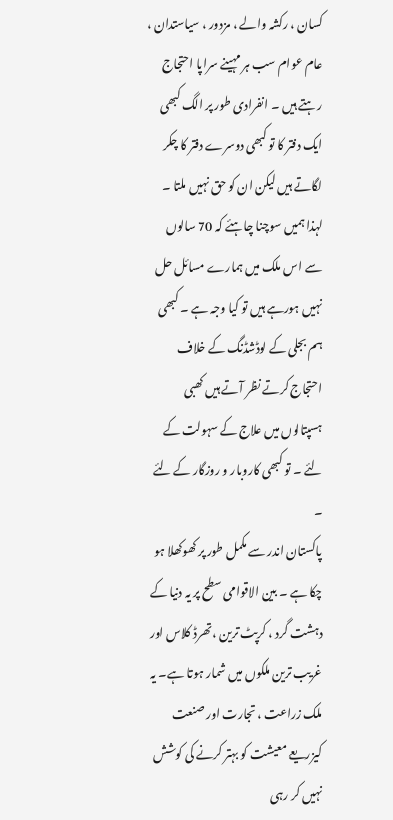کسان ، رکشہ والے ، مزدور ، سیاستدان ، عام عوام سب ہر مہینے سراپا احتجاج رہتے ہیں ۔ انفرادی طور پر الگ کبھی ایک دفتر کا تو کبھی دوسرے دفتر کا چکر لگاتے ہیں لیکن ان کو حق نہیں ملتا ۔ لہذا ہمیں سوچنا چاہئے کہ 70 سالوں سے اس ملک میں ہمارے مسائل حل نہیں ہورہے ہیں تو کیا وجہ ہے ۔ کبھی ہم بجلی کے لوڈشڈنگ کے خلاف احتجاج کرتے نظر آتے ہیں کھبی ہسپتالوں میں علاج کے سہولت کے لئے ۔ تو کبھی کاروبار و روزگار کے لئے ۔
پاکستان اندر سے مکمل طور پر کھوکھلا ہو چکا ہے ۔ بین الاقوامی سطح پر یہ دنیا کے دہشت گرد ، کرپٹ ترین ،تھرڈ کلاس اور غریب ترین ملکوں میں شمار ہوتا ہے۔ یہ ملک زراعت ، تجارت اور صنعت کیزریعے معیشت کو بہتر کرنے کی کوشش نہیں کر رہی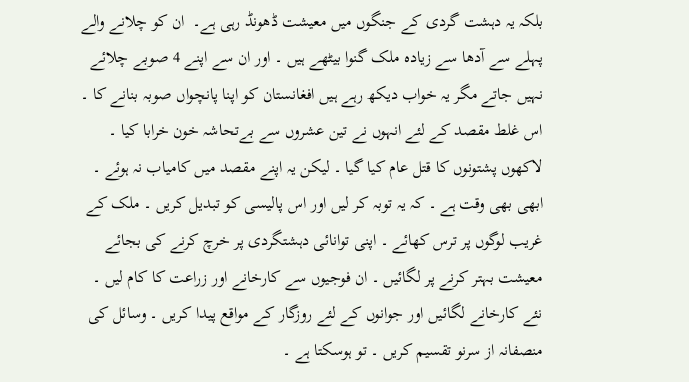بلکہ یہ دہشت گردی کے جنگوں میں معیشت ڈھونڈ رہی ہے۔  ان کو چلانے والے پہلے سے آدھا سے زیادہ ملک گنوا بیٹھے ہیں ۔ اور ان سے اپنے 4 صوبے چلائے نہیں جاتے مگر یہ خواب دیکھ رہے ہیں افغانستان کو اپنا پانچواں صوبہ بنانے کا ۔ اس غلط مقصد کے لئے انہوں نے تین عشروں سے بےتحاشہ خون خرابا کیا ۔ لاکھوں پشتونوں کا قتل عام کیا گیا ۔ لیکن یہ اپنے مقصد میں کامیاب نہ ہوئے ۔ ابھی بھی وقت ہے ۔ کہ یہ توبہ کر لیں اور اس پالیسی کو تبدیل کریں ۔ ملک کے غریب لوگوں پر ترس کھائے ۔ اپنی توانائی دہشتگردی پر خرچ کرنے کی بجائے معیشت بہتر کرنے پر لگائیں ۔ ان فوجیوں سے کارخانے اور زراعت کا کام لیں ۔ نئے کارخانے لگائیں اور جوانوں کے لئے روزگار کے مواقع پیدا کریں ۔ وسائل کی منصفانہ از سرنو تقسیم کریں ۔ تو ہوسکتا ہے ۔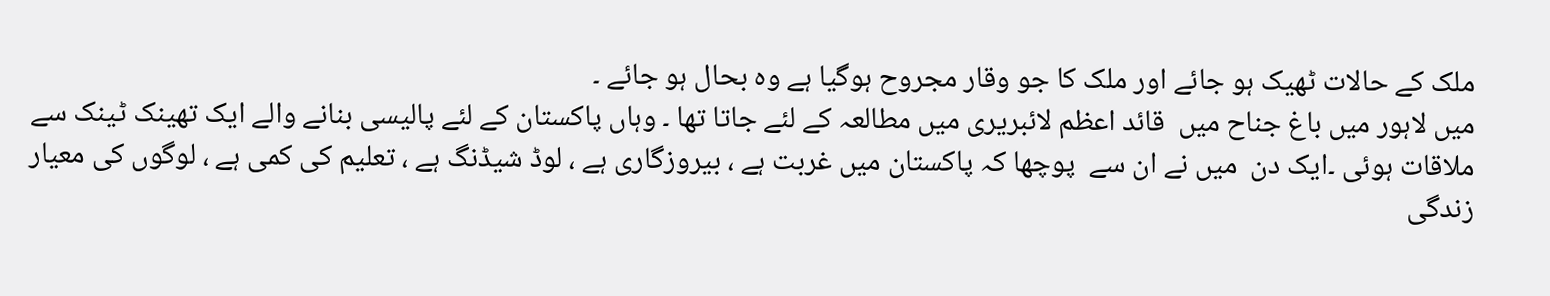ملک کے حالات ٹھیک ہو جائے اور ملک کا جو وقار مجروح ہوگیا ہے وہ بحال ہو جائے ۔
میں لاہور میں باغ جناح میں  قائد اعظم لائبریری میں مطالعہ کے لئے جاتا تھا ۔ وہاں پاکستان کے لئے پالیسی بنانے والے ایک تھینک ٹینک سے ملاقات ہوئی ۔ایک دن  میں نے ان سے  پوچھا کہ پاکستان میں غربت ہے ، بیروزگاری ہے ، لوڈ شیڈنگ ہے ، تعلیم کی کمی ہے ، لوگوں کی معیار زندگی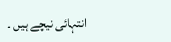انتہائی نیچے ہیں ۔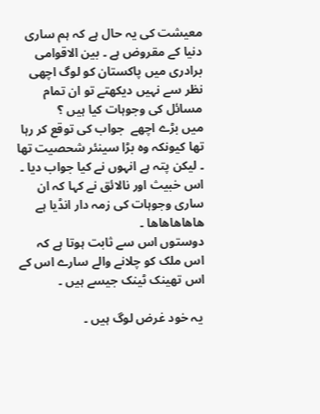معیشت کی یہ حال ہے کہ ہم ساری دنیا کے مقروض ہے ۔ بین الاقوامی برادری میں پاکستان کو لوگ اچھی نظر سے نہیں دیکھتے تو ان تمام مسائل کی وجوہات کیا ہیں ؟
میں بڑے اچھے  جواب کی توقع کر رہا تھا کیونکہ وہ بڑا سینئر شحصیت تھا ۔ لیکن پتہ ہے انہوں نے کیا جواب دیا ۔ اس خبیث اور نالائق نے کہا کہ ان ساری وجوہات کی زمہ دار انڈیا ہے ھاھاھاھاھا ۔
دوستوں اس سے ثابت ہوتا ہے کہ اس ملک کو چلانے والے سارے اس کے اس تھینک ٹینک جیسے ہیں ۔

 یہ خود غرض لوگ ہیں ۔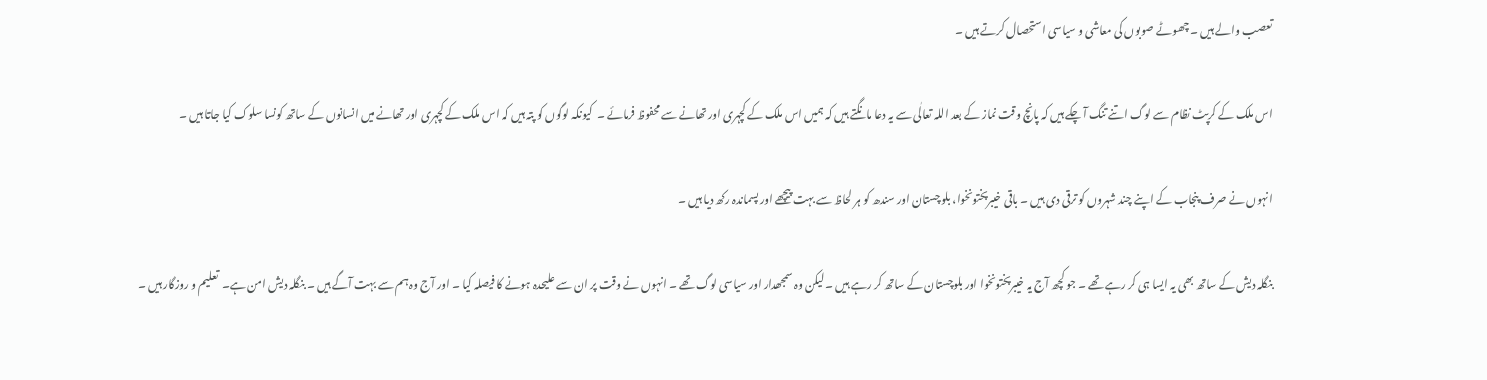تعصب والے ہیں ۔ چھوٹے صوبوں کی معاشی و سیاسی استحصال کرتے ہیں ۔

اس ملک کے کرپٹ نظام سے لوگ اتنے تنگ آ چکے ہیں کہ پانچ وقت نماز کے بعد اللہ تعالٰی سے یہ دعا مانگتے ہیں کہ ہمیں اس ملک کے کچہری اور تھانے سے محفوظ فرمائے ۔  کیونکہ لوگوں کو پتہ ہیں کہ اس ملک کے کچہری اور تھانے میں انسانوں کے ساتھ کونسا سلوک کیا جاتا ہیں ۔

انہوں نے صرف پنجاب کے اپنے چند شہروں کو ترقی دی ہیں ۔ باقی خیبرپختونخوا، بلوچستان اور سندھ کو ہر لحاظ سے بہت پیچھے اور پسماندہ رکھ دیا ہیں ۔

بنگلہ دیش کے ساتھ بھی یہ ایسا ہی کر رہے تھے ۔ جو کچھ آج یہ خیبرپختونخوا اور بلوچستان کے ساتھ کر رہے ہیں ۔ لیکن وہ سمجھدار اور سیاسی لوگ تھے ۔ انہوں نے وقت پر ان سے علیحدہ ہونے کا فیصلہ کیا ۔ اور آج وہ ہم سے بہت آگے ہیں ۔ بنگلہ دیش امن ہے۔  تعلیم و روزگار ہیں ۔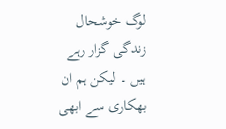لوگ خوشحال زندگی گزار رہے ہیں ۔ لیکن ہم ان بھکاری سے ابھی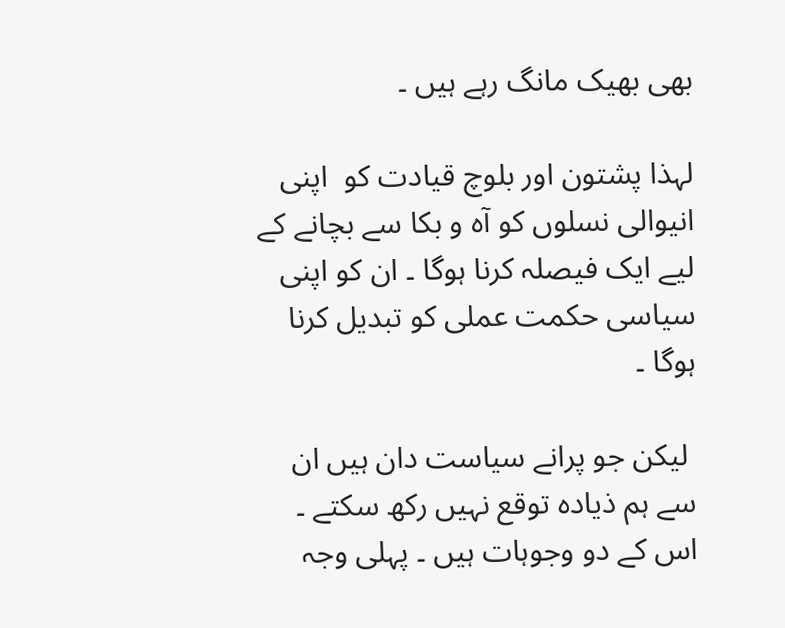بھی بھیک مانگ رہے ہیں ۔

لہذا پشتون اور بلوچ قیادت کو  اپنی انیوالی نسلوں کو آہ و بکا سے بچانے کے لیے ایک فیصلہ کرنا ہوگا ۔ ان کو اپنی سیاسی حکمت عملی کو تبدیل کرنا ہوگا ۔

 لیکن جو پرانے سیاست دان ہیں ان سے ہم ذیادہ توقع نہیں رکھ سکتے ۔ اس کے دو وجوہات ہیں ۔ پہلی وجہ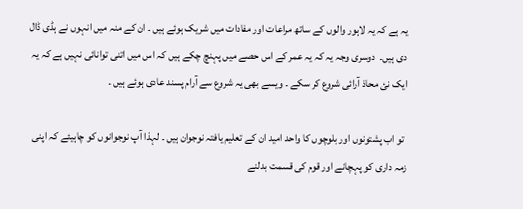یہ ہے کہ یہ لاہور والوں کے ساتھ مراعات اور مفادات میں شریک ہوئے ہیں ۔ ان کے منہ میں انہوں نے ہڈی ڈال دی ہیں۔  دوسری وجہ یہ کہ یہ عمر کے اس حصے میں پہنچ چکے ہیں کہ اس میں اتنی توانائی نہیں ہے کہ یہ ایک نئ محاذ آرائی شروع کر سکے ۔ ویسے بھی یہ شروع سے آرام پسند عادی ہوئے ہیں ۔

 تو اب پشتونوں اور بلوچوں کا واحد امید ان کے تعلیم یافتہ نوجوان ہیں ۔ لہذا آپ نوجوانوں کو چاہیئے کہ اپنی زمہ داری کو پہچانے اور قوم کی قسمت بدلنے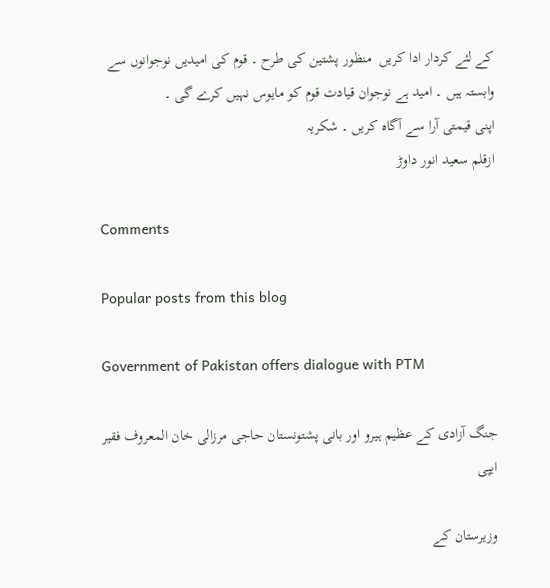کے لئے کردار ادا کریں  منظور پشتین کی طرح ۔ قوم کی امیدیں نوجوانوں سے وابستہ ہیں ۔ امید ہے نوجوان قیادت قوم کو مایوس نہیں کرے گی ۔
اپنی قیمتی آرا سے آگاہ کریں ۔ شکریہ
ازقلم سعید انور داوڑ

Comments

Popular posts from this blog

Government of Pakistan offers dialogue with PTM

جنگ آزادی کے عظیم ہیرو اور بانی پشتونستان حاجی مرزالی خان المعروف فقیر ایپی

وزیرستان کے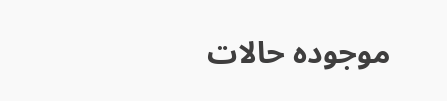موجودہ حالات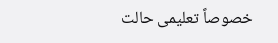خصوصاً تعلیمی حالت